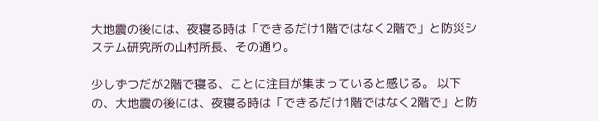大地震の後には、夜寝る時は「できるだけ1階ではなく2階で」と防災システム研究所の山村所長、その通り。

少しずつだが2階で寝る、ことに注目が集まっていると感じる。 以下の、大地震の後には、夜寝る時は「できるだけ1階ではなく2階で」と防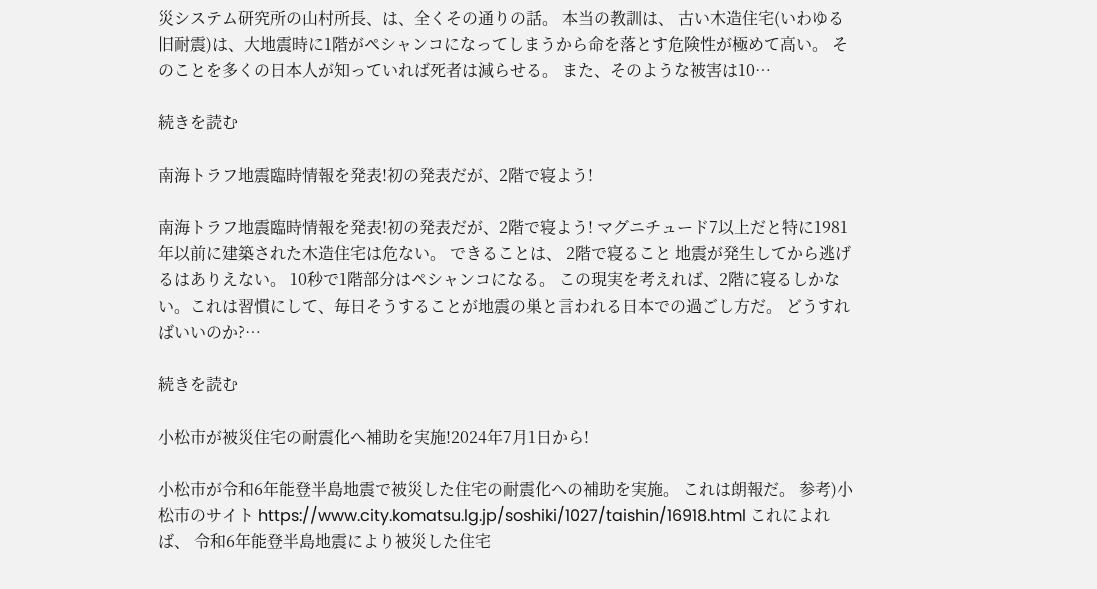災システム研究所の山村所長、は、全くその通りの話。 本当の教訓は、 古い木造住宅(いわゆる旧耐震)は、大地震時に1階がペシャンコになってしまうから命を落とす危険性が極めて高い。 そのことを多くの日本人が知っていれば死者は減らせる。 また、そのような被害は10…

続きを読む

南海トラフ地震臨時情報を発表!初の発表だが、2階で寝よう!

南海トラフ地震臨時情報を発表!初の発表だが、2階で寝よう! マグニチュード7以上だと特に1981年以前に建築された木造住宅は危ない。 できることは、 2階で寝ること 地震が発生してから逃げるはありえない。 10秒で1階部分はペシャンコになる。 この現実を考えれば、2階に寝るしかない。これは習慣にして、毎日そうすることが地震の巣と言われる日本での過ごし方だ。 どうすればいいのか?…

続きを読む

小松市が被災住宅の耐震化へ補助を実施!2024年7月1日から!

小松市が令和6年能登半島地震で被災した住宅の耐震化への補助を実施。 これは朗報だ。 参考)小松市のサイト https://www.city.komatsu.lg.jp/soshiki/1027/taishin/16918.html これによれば、 令和6年能登半島地震により被災した住宅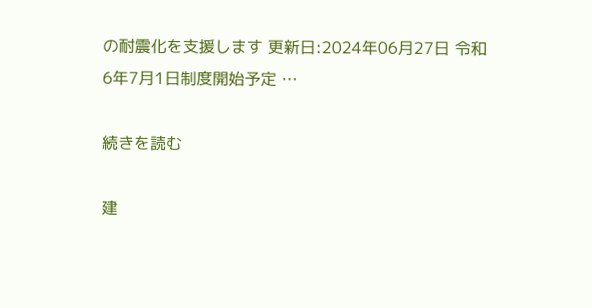の耐震化を支援します 更新日:2024年06月27日 令和6年7月1日制度開始予定 …

続きを読む

建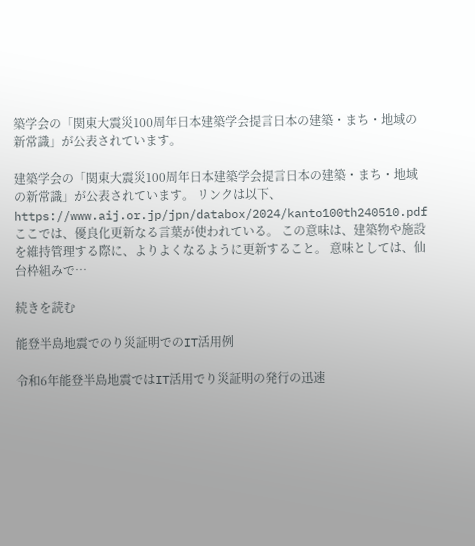築学会の「関東大震災100周年日本建築学会提言日本の建築・まち・地域の新常識」が公表されています。

建築学会の「関東大震災100周年日本建築学会提言日本の建築・まち・地域の新常識」が公表されています。 リンクは以下、 https://www.aij.or.jp/jpn/databox/2024/kanto100th240510.pdf ここでは、優良化更新なる言葉が使われている。 この意味は、建築物や施設を維持管理する際に、よりよくなるように更新すること。 意味としては、仙台枠組みで…

続きを読む

能登半島地震でのり災証明でのIT活用例

令和6年能登半島地震ではIT活用でり災証明の発行の迅速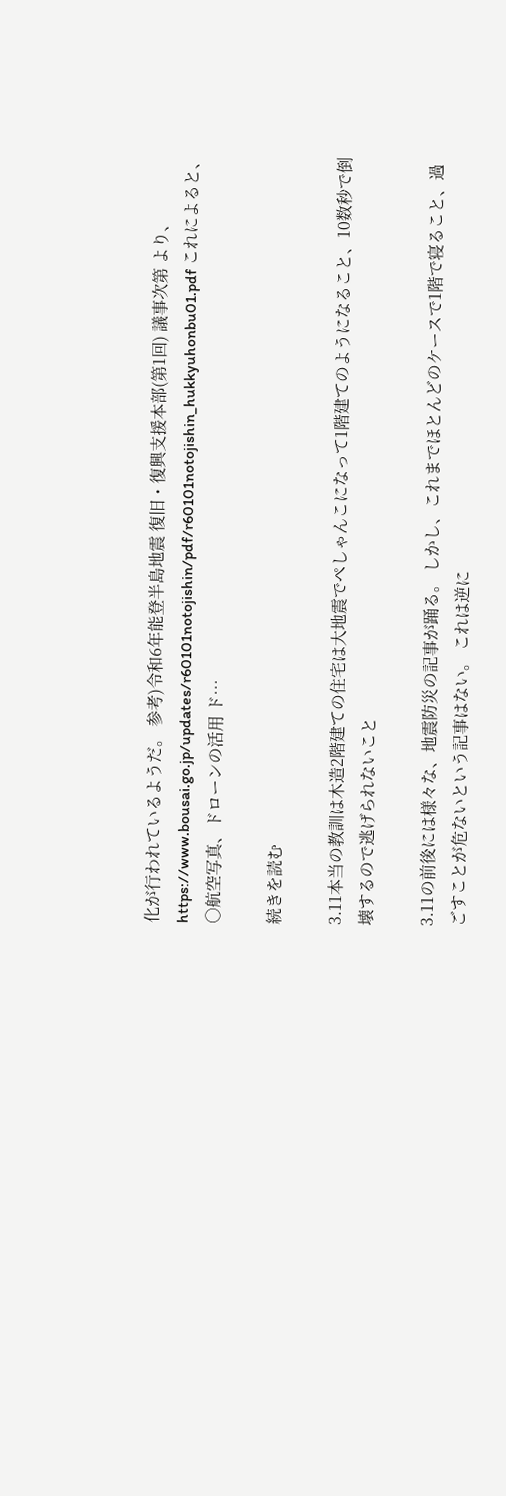化が行われているようだ。 参考)令和6年能登半島地震 復旧・復興支援本部(第1回) 議事次第 より、 https://www.bousai.go.jp/updates/r60101notojishin/pdf/r60101notojishin_hukkyuhonbu01.pdf これによると、 ○航空写真、ドローンの活用 ド…

続きを読む

3.11本当の教訓は木造2階建ての住宅は大地震でぺしゃんこになって1階建てのようになること、10数秒で倒壊するので逃げられないこと

3.11の前後には様々な、地震防災の記事が踊る。 しかし、これまでほとんどのケースで1階で寝ること、過ごすことが危ないという記事はない。 これは逆に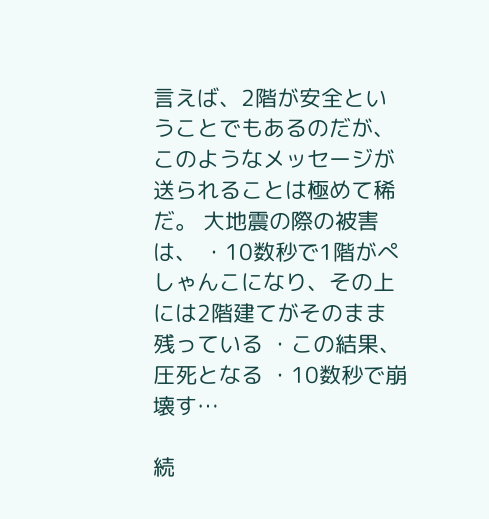言えば、2階が安全ということでもあるのだが、このようなメッセージが送られることは極めて稀だ。 大地震の際の被害は、 ・10数秒で1階がぺしゃんこになり、その上には2階建てがそのまま残っている ・この結果、圧死となる ・10数秒で崩壊す…

続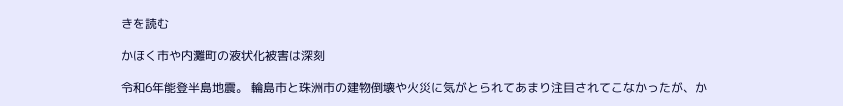きを読む

かほく市や内灘町の液状化被害は深刻

令和6年能登半島地震。 輪島市と珠洲市の建物倒壊や火災に気がとられてあまり注目されてこなかったが、か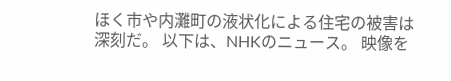ほく市や内灘町の液状化による住宅の被害は深刻だ。 以下は、NHKのニュース。 映像を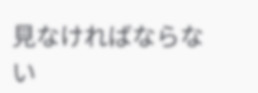見なければならない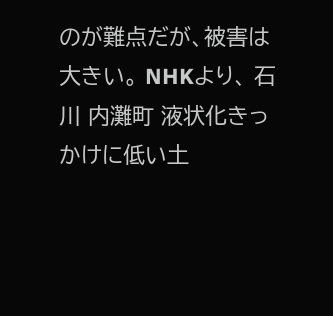のが難点だが、被害は大きい。 NHKより、 石川 内灘町 液状化きっかけに低い土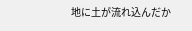地に土が流れ込んだか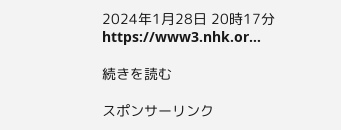2024年1月28日 20時17分 https://www3.nhk.or…

続きを読む

スポンサーリンク